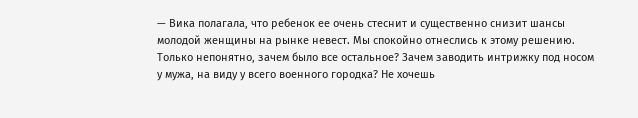— Вика полагала, что ребенок ее очень стеснит и существенно снизит шансы молодой женщины на рынке невест. Мы спокойно отнеслись к этому решению. Только непонятно, зачем было все остальное? Зачем заводить интрижку под носом у мужа, на виду у всего военного городка? Не хочешь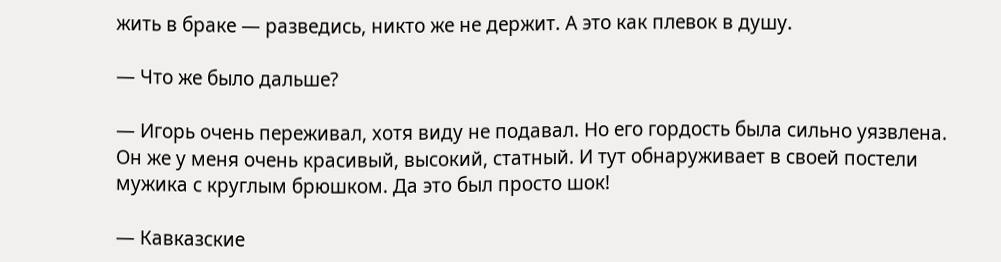жить в браке — разведись, никто же не держит. А это как плевок в душу.

— Что же было дальше?

— Игорь очень переживал, хотя виду не подавал. Но его гордость была сильно уязвлена. Он же у меня очень красивый, высокий, статный. И тут обнаруживает в своей постели мужика с круглым брюшком. Да это был просто шок!

— Кавказские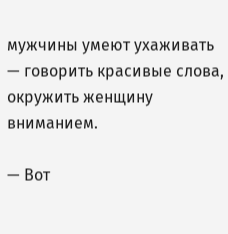мужчины умеют ухаживать — говорить красивые слова, окружить женщину вниманием.

— Вот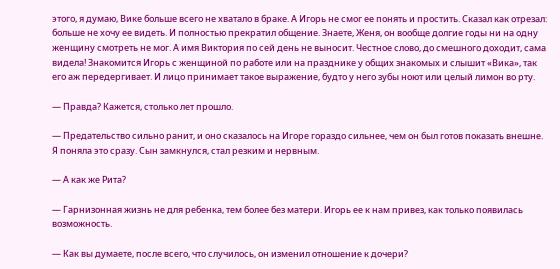этого, я думаю, Вике больше всего не хватало в браке. А Игорь не смог ее понять и простить. Сказал как отрезал: больше не хочу ее видеть. И полностью прекратил общение. Знаете, Женя, он вообще долгие годы ни на одну женщину смотреть не мог. А имя Виктория по сей день не выносит. Честное слово, до смешного доходит, сама видела! Знакомится Игорь с женщиной по работе или на празднике у общих знакомых и слышит «Вика», так его аж передергивает. И лицо принимает такое выражение, будто у него зубы ноют или целый лимон во рту.

— Правда? Кажется, столько лет прошло.

— Предательство сильно ранит, и оно сказалось на Игоре гораздо сильнее, чем он был готов показать внешне. Я поняла это сразу. Сын замкнулся, стал резким и нервным.

— А как же Рита?

— Гарнизонная жизнь не для ребенка, тем более без матери. Игорь ее к нам привез, как только появилась возможность.

— Как вы думаете, после всего, что случилось, он изменил отношение к дочери?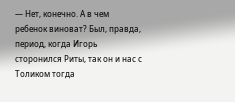— Нет, конечно. А в чем ребенок виноват? Был, правда, период, когда Игорь сторонился Риты, так он и нас с Толиком тогда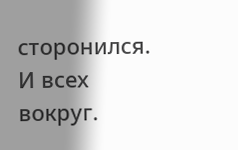сторонился. И всех вокруг.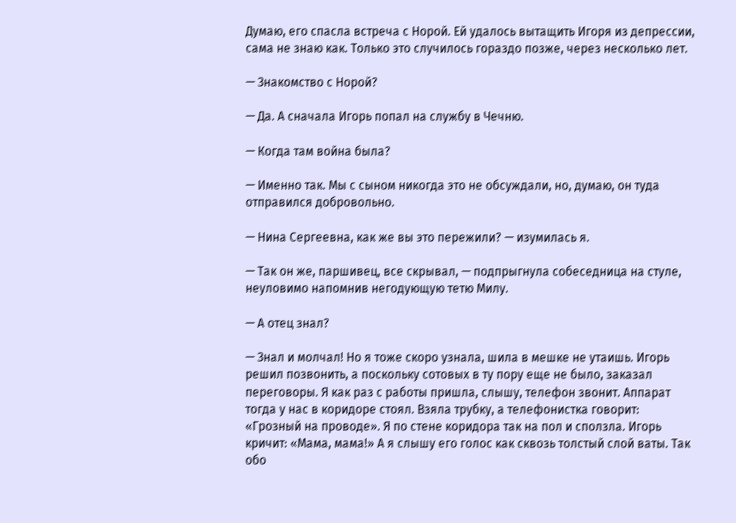Думаю, его спасла встреча с Норой. Ей удалось вытащить Игоря из депрессии, сама не знаю как. Только это случилось гораздо позже, через несколько лет.

— Знакомство с Норой?

— Да. А сначала Игорь попал на службу в Чечню.

— Когда там война была?

— Именно так. Мы с сыном никогда это не обсуждали, но, думаю, он туда отправился добровольно.

— Нина Сергеевна, как же вы это пережили? — изумилась я.

— Так он же, паршивец, все скрывал, — подпрыгнула собеседница на стуле, неуловимо напомнив негодующую тетю Милу.

— А отец знал?

— Знал и молчал! Но я тоже скоро узнала, шила в мешке не утаишь. Игорь решил позвонить, а поскольку сотовых в ту пору еще не было, заказал переговоры. Я как раз с работы пришла, слышу, телефон звонит. Аппарат тогда у нас в коридоре стоял. Взяла трубку, а телефонистка говорит: «Грозный на проводе». Я по стене коридора так на пол и сползла. Игорь кричит: «Мама, мама!» А я слышу его голос как сквозь толстый слой ваты. Так обо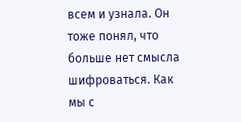всем и узнала. Он тоже понял, что больше нет смысла шифроваться. Как мы с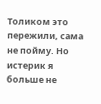Толиком это пережили, сама не пойму. Но истерик я больше не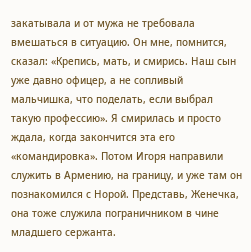закатывала и от мужа не требовала вмешаться в ситуацию. Он мне, помнится, сказал: «Крепись, мать, и смирись. Наш сын уже давно офицер, а не сопливый мальчишка, что поделать, если выбрал такую профессию». Я смирилась и просто ждала, когда закончится эта его «командировка». Потом Игоря направили служить в Армению, на границу, и уже там он познакомился с Норой. Представь, Женечка, она тоже служила пограничником в чине младшего сержанта.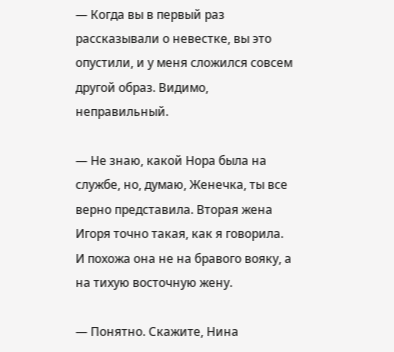— Когда вы в первый раз рассказывали о невестке, вы это опустили, и у меня сложился совсем другой образ. Видимо, неправильный.

— Не знаю, какой Нора была на службе, но, думаю, Женечка, ты все верно представила. Вторая жена Игоря точно такая, как я говорила. И похожа она не на бравого вояку, а на тихую восточную жену.

— Понятно. Скажите, Нина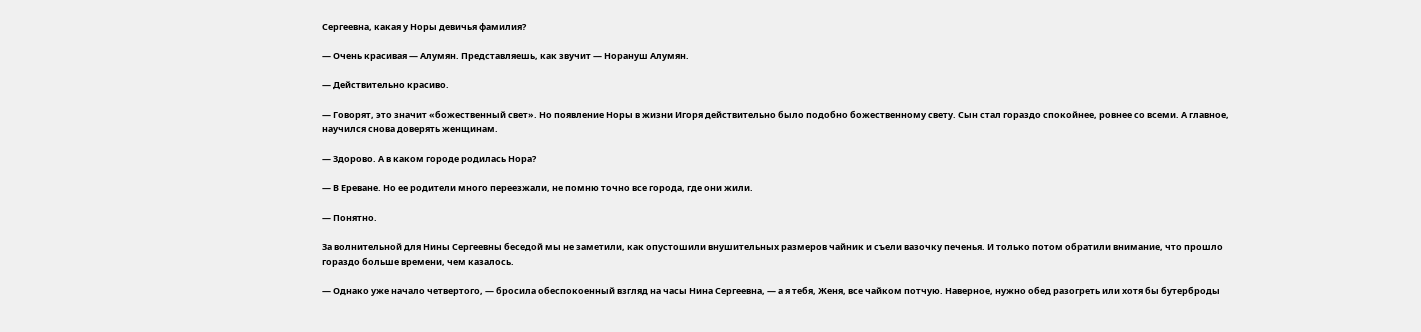Сергеевна, какая у Норы девичья фамилия?

— Очень красивая — Алумян. Представляешь, как звучит — Норануш Алумян.

— Действительно красиво.

— Говорят, это значит «божественный свет». Но появление Норы в жизни Игоря действительно было подобно божественному свету. Сын стал гораздо спокойнее, ровнее со всеми. А главное, научился снова доверять женщинам.

— Здорово. А в каком городе родилась Нора?

— В Ереване. Но ее родители много переезжали, не помню точно все города, где они жили.

— Понятно.

За волнительной для Нины Сергеевны беседой мы не заметили, как опустошили внушительных размеров чайник и съели вазочку печенья. И только потом обратили внимание, что прошло гораздо больше времени, чем казалось.

— Однако уже начало четвертого, — бросила обеспокоенный взгляд на часы Нина Сергеевна, — а я тебя, Женя, все чайком потчую. Наверное, нужно обед разогреть или хотя бы бутерброды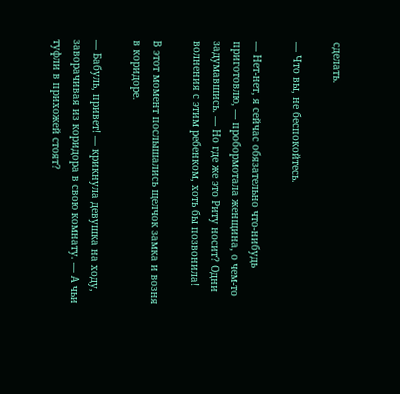сделать.

— Что вы, не беспокойтесь.

— Нет-нет, я сейчас обязательно что-нибудь приготовлю, — пробормотала женщина, о чем-то задумавшись. — Но где же это Риту носит? Одни волнения с этим ребенком, хоть бы позвонила!

В этот момент послышались щелчок замка и возня в коридоре.

— Бабуль, привет! — крикнула девушка на ходу, заворачивая из коридора в свою комнату. — А чьи туфли в прихожей стоят?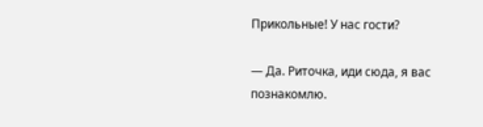Прикольные! У нас гости?

— Да. Риточка, иди сюда, я вас познакомлю.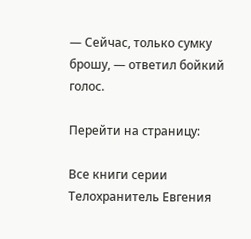— Сейчас, только сумку брошу, — ответил бойкий голос.

Перейти на страницу:

Все книги серии Телохранитель Евгения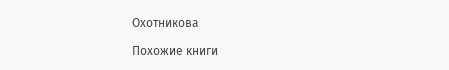Охотникова

Похожие книги